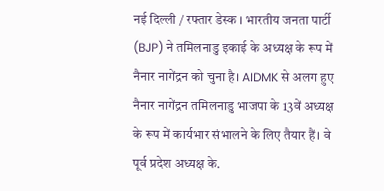नई दिल्ली / रफ्तार डेस्क । भारतीय जनता पार्टी (BJP) ने तमिलनाडु इकाई के अध्यक्ष के रूप में नैनार नागेंद्रन को चुना है। AIDMK से अलग हुए नैनार नागेंद्रन तमिलनाडु भाजपा के 13वें अध्यक्ष के रूप में कार्यभार संभालने के लिए तैयार हैं। वे पूर्व प्रदेश अध्यक्ष के.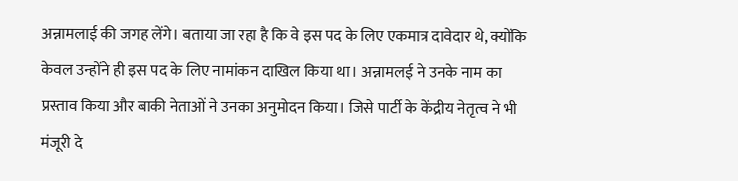अन्नामलाई की जगह लेंगे। बताया जा रहा है कि वे इस पद के लिए एकमात्र दावेदार थे, क्योंकि केवल उन्होंने ही इस पद के लिए नामांकन दाखिल किया था। अन्नामलई ने उनके नाम का प्रस्ताव किया और बाकी नेताओं ने उनका अनुमोदन किया। जिसे पार्टी के केंद्रीय नेतृत्व ने भी मंजूरी दे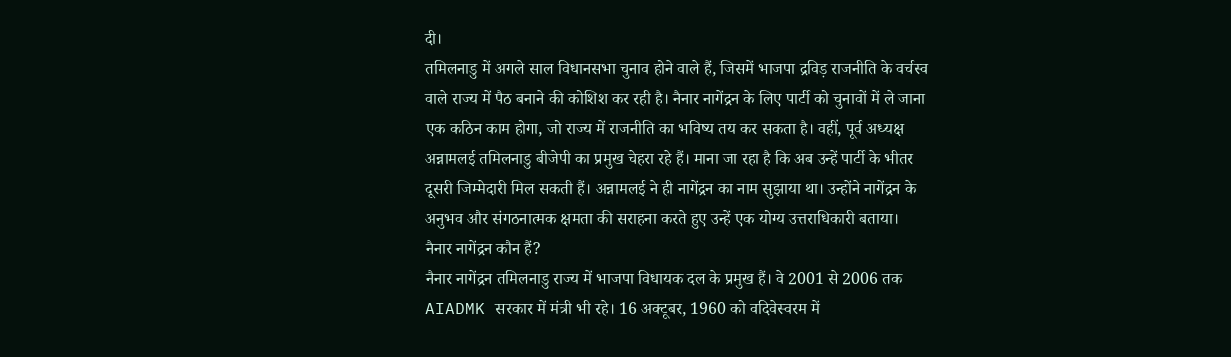दी।
तमिलनाडु में अगले साल विधानसभा चुनाव होने वाले हैं, जिसमें भाजपा द्रविड़ राजनीति के वर्चस्व वाले राज्य में पैठ बनाने की कोशिश कर रही है। नैनार नागेंद्रन के लिए पार्टी को चुनावों में ले जाना एक कठिन काम होगा, जो राज्य में राजनीति का भविष्य तय कर सकता है। वहीं, पूर्व अध्यक्ष अन्नामलई तमिलनाडु बीजेपी का प्रमुख चेहरा रहे हैं। माना जा रहा है कि अब उन्हें पार्टी के भीतर दूसरी जिम्मेदारी मिल सकती हैं। अन्नामलई ने ही नागेंद्रन का नाम सुझाया था। उन्होंने नागेंद्रन के अनुभव और संगठनात्मक क्षमता की सराहना करते हुए उन्हें एक योग्य उत्तराधिकारी बताया।
नैनार नागेंद्रन कौन हैं?
नैनार नागेंद्रन तमिलनाडु राज्य में भाजपा विधायक दल के प्रमुख हैं। वे 2001 से 2006 तक AIADMK सरकार में मंत्री भी रहे। 16 अक्टूबर, 1960 को वदिवेस्वरम में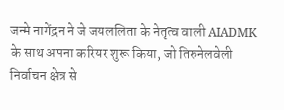जन्मे नागेंद्रन ने जे जयललिता के नेतृत्व वाली AIADMK के साथ अपना करियर शुरू किया, जो तिरुनेलवेली निर्वाचन क्षेत्र से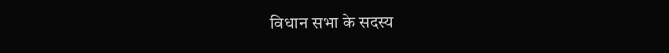विधान सभा के सदस्य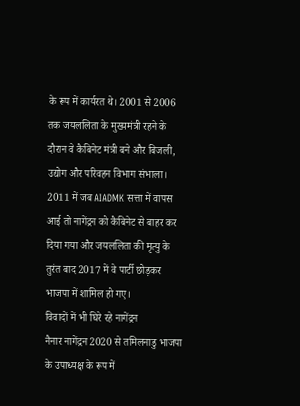के रूप में कार्यरत थे। 2001 से 2006 तक जयललिता के मुख्यमंत्री रहने के दौरान वे कैबिनेट मंत्री बने और बिजली, उद्योग और परिवहन विभाग संभाला। 2011 में जब AIADMK सत्ता में वापस आई तो नागेंद्रन को कैबिनेट से बाहर कर दिया गया और जयललिता की मृत्यु के तुरंत बाद 2017 में वे पार्टी छोड़कर भाजपा में शामिल हो गए।
विवादों में भी घिरे रहे नागेंद्रन
नैनार नागेंद्रन 2020 से तमिलनाडु भाजपा के उपाध्यक्ष के रूप में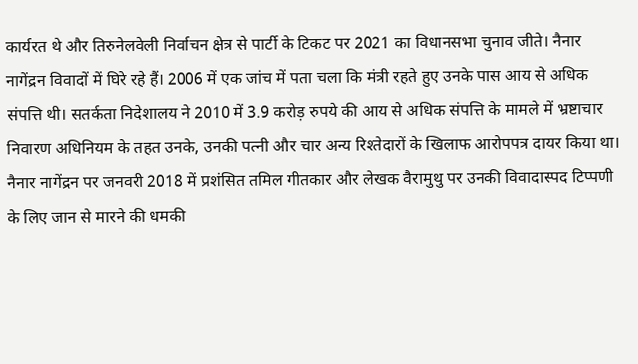कार्यरत थे और तिरुनेलवेली निर्वाचन क्षेत्र से पार्टी के टिकट पर 2021 का विधानसभा चुनाव जीते। नैनार नागेंद्रन विवादों में घिरे रहे हैं। 2006 में एक जांच में पता चला कि मंत्री रहते हुए उनके पास आय से अधिक संपत्ति थी। सतर्कता निदेशालय ने 2010 में 3.9 करोड़ रुपये की आय से अधिक संपत्ति के मामले में भ्रष्टाचार निवारण अधिनियम के तहत उनके, उनकी पत्नी और चार अन्य रिश्तेदारों के खिलाफ आरोपपत्र दायर किया था। नैनार नागेंद्रन पर जनवरी 2018 में प्रशंसित तमिल गीतकार और लेखक वैरामुथु पर उनकी विवादास्पद टिप्पणी के लिए जान से मारने की धमकी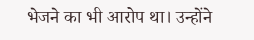भेजने का भी आरोप था। उन्होंने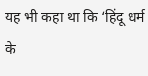यह भी कहा था कि ‘हिंदू धर्म के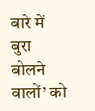बारे में बुरा बोलने वालों’ को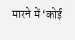मारने में ‘कोई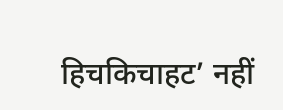हिचकिचाहट’ नहीं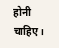होनी चाहिए।